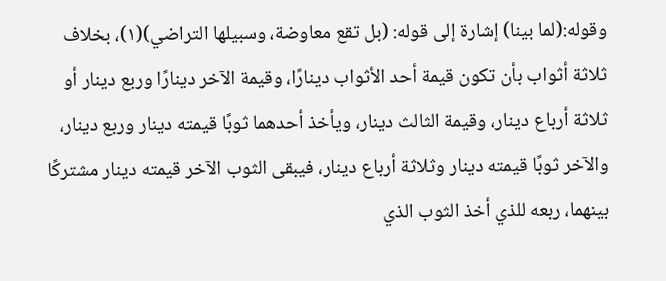وقوله:(لما بينا) إشارة إلى قوله: (بل تقع معاوضة، وسبيلها التراضي)(١)، بخلاف ثلاثة أثواب بأن تكون قيمة أحد الأثواب دينارًا، وقيمة الآخر دينارًا وربع دينار أو ثلاثة أرباع دينار، وقيمة الثالث دينار، ويأخذ أحدهما ثوبًا قيمته دينار وربع دينار، والآخر ثوبًا قيمته دينار وثلاثة أرباع دينار، فيبقى الثوب الآخر قيمته دينار مشتركًا بينهما، ربعه للذي أخذ الثوب الذي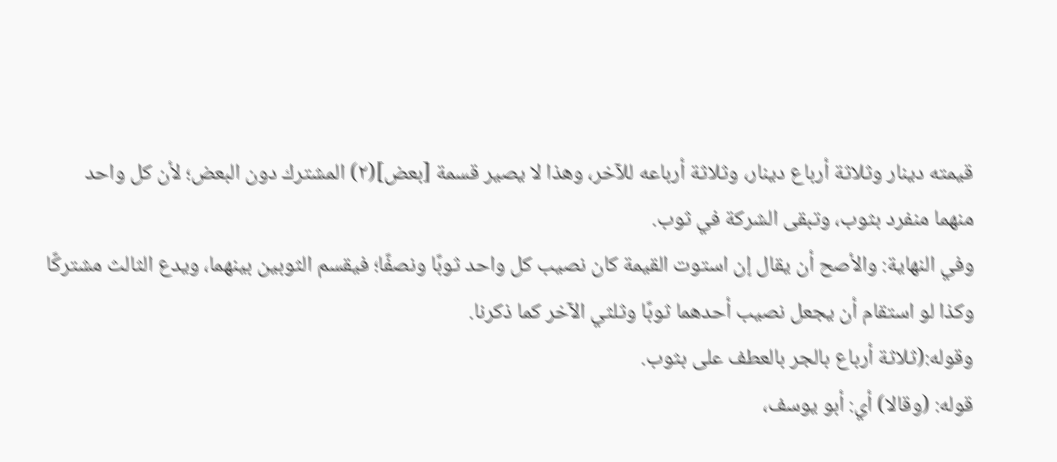قيمته دينار وثلاثة أرباع دينار، وثلاثة أرباعه للآخر، وهذا لا يصير قسمة [بعض](٢) المشترك دون البعض؛ لأن كل واحد منهما منفرد بثوب، وتبقى الشركة في ثوب.
وفي النهاية: والأصح أن يقال إن استوت القيمة كان نصيب كل واحد ثوبًا ونصفًا؛ فيقسم الثوبين بينهما، ويدع الثالث مشتركًا وكذا لو استقام أن يجعل نصيب أحدهما ثوبًا وثلثي الآخر كما ذكرنا.
وقوله:(ثلاثة أرباع بالجر بالعطف على بثوب.
قوله: (وقالا) أي: أبو يوسف،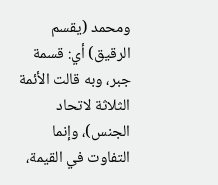ومحمد (يقسم الرقيق) أي: قسمة جبر، وبه قالت الأئمة الثلاثة لاتحاد الجنس)، وإنما التفاوت في القيمة،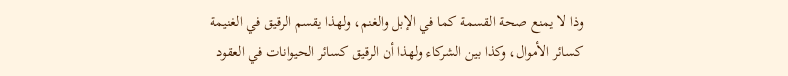وذا لا يمنع صحة القسمة كما في الإبل والغنم، ولهذا يقسم الرقيق في الغنيمة كسائر الأموال، وكذا بين الشركاء ولهذا أن الرقيق كسائر الحيوانات في العقود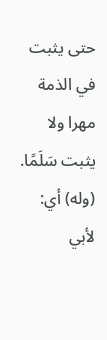حتى يثبت في الذمة مهرا ولا يثبت سَلَمًا.
(وله) أي: لأبي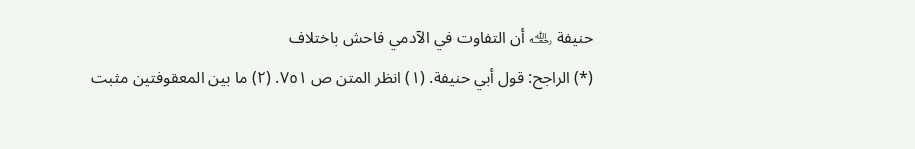حنيفة ﵀ أن التفاوت في الآدمي فاحش باختلاف
(*) الراجح: قول أبي حنيفة. (١) انظر المتن ص ٧٥١. (٢) ما بين المعقوفتين مثبت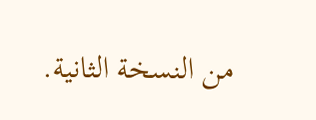من النسخة الثانية.